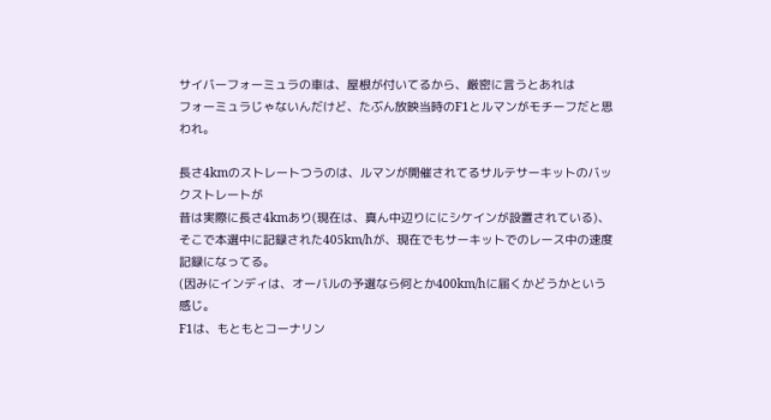サイバーフォーミュラの車は、屋根が付いてるから、厳密に言うとあれは
フォーミュラじゃないんだけど、たぶん放映当時のF1とルマンがモチーフだと思われ。

長さ4kmのストレートつうのは、ルマンが開催されてるサルテサーキットのバックストレートが
昔は実際に長さ4kmあり(現在は、真ん中辺りににシケインが設置されている)、
そこで本選中に記録された405km/hが、現在でもサーキットでのレース中の速度記録になってる。
(因みにインディは、オーバルの予選なら何とか400km/hに届くかどうかという感じ。
F1は、もともとコーナリン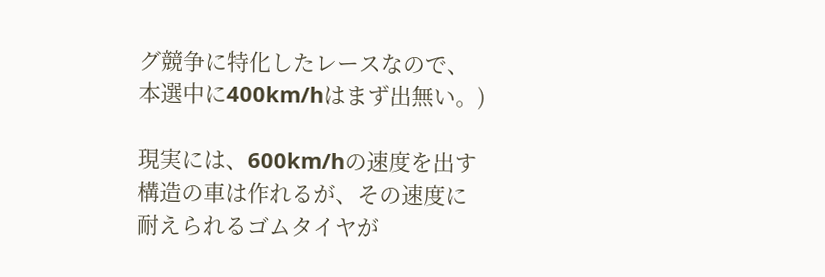グ競争に特化したレースなので、本選中に400km/hはまず出無い。)

現実には、600km/hの速度を出す構造の車は作れるが、その速度に耐えられるゴムタイヤが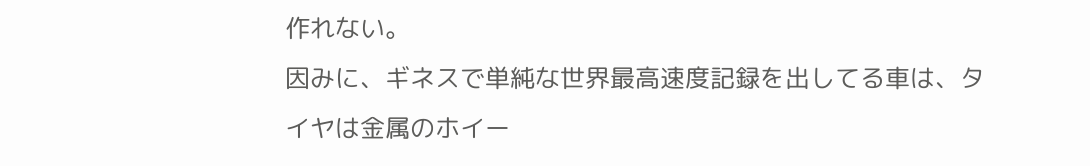作れない。
因みに、ギネスで単純な世界最高速度記録を出してる車は、タイヤは金属のホイー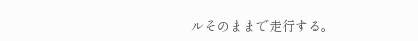ルそのままで走行する。